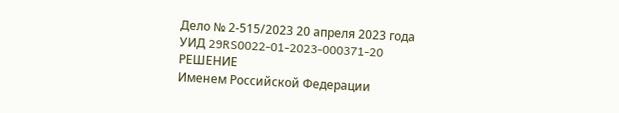Дело № 2-515/2023 20 апреля 2023 года
УИД 29RS0022-01-2023-000371-20
РЕШЕНИЕ
Именем Российской Федерации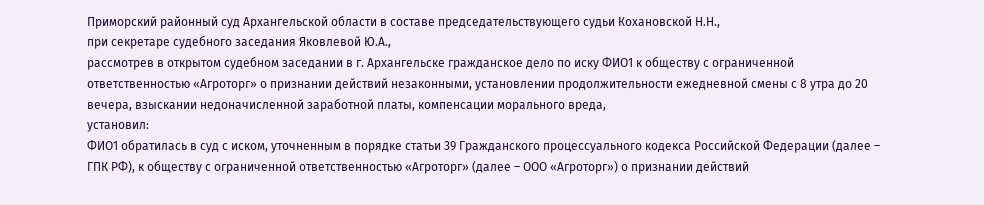Приморский районный суд Архангельской области в составе председательствующего судьи Кохановской Н.Н.,
при секретаре судебного заседания Яковлевой Ю.А.,
рассмотрев в открытом судебном заседании в г. Архангельске гражданское дело по иску ФИО1 к обществу с ограниченной ответственностью «Агроторг» о признании действий незаконными, установлении продолжительности ежедневной смены с 8 утра до 20 вечера, взыскании недоначисленной заработной платы, компенсации морального вреда,
установил:
ФИО1 обратилась в суд с иском, уточненным в порядке статьи 39 Гражданского процессуального кодекса Российской Федерации (далее – ГПК РФ), к обществу с ограниченной ответственностью «Агроторг» (далее – ООО «Агроторг») о признании действий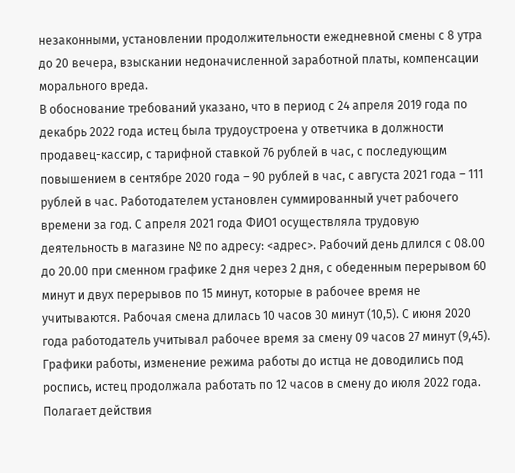незаконными, установлении продолжительности ежедневной смены с 8 утра до 20 вечера, взыскании недоначисленной заработной платы, компенсации морального вреда.
В обоснование требований указано, что в период с 24 апреля 2019 года по декабрь 2022 года истец была трудоустроена у ответчика в должности продавец-кассир, с тарифной ставкой 76 рублей в час, с последующим повышением в сентябре 2020 года – 90 рублей в час, с августа 2021 года – 111 рублей в час. Работодателем установлен суммированный учет рабочего времени за год. С апреля 2021 года ФИО1 осуществляла трудовую деятельность в магазине № по адресу: <адрес>. Рабочий день длился с 08.00 до 20.00 при сменном графике 2 дня через 2 дня, с обеденным перерывом 60 минут и двух перерывов по 15 минут, которые в рабочее время не учитываются. Рабочая смена длилась 10 часов 30 минут (10,5). С июня 2020 года работодатель учитывал рабочее время за смену 09 часов 27 минут (9,45). Графики работы, изменение режима работы до истца не доводились под роспись, истец продолжала работать по 12 часов в смену до июля 2022 года. Полагает действия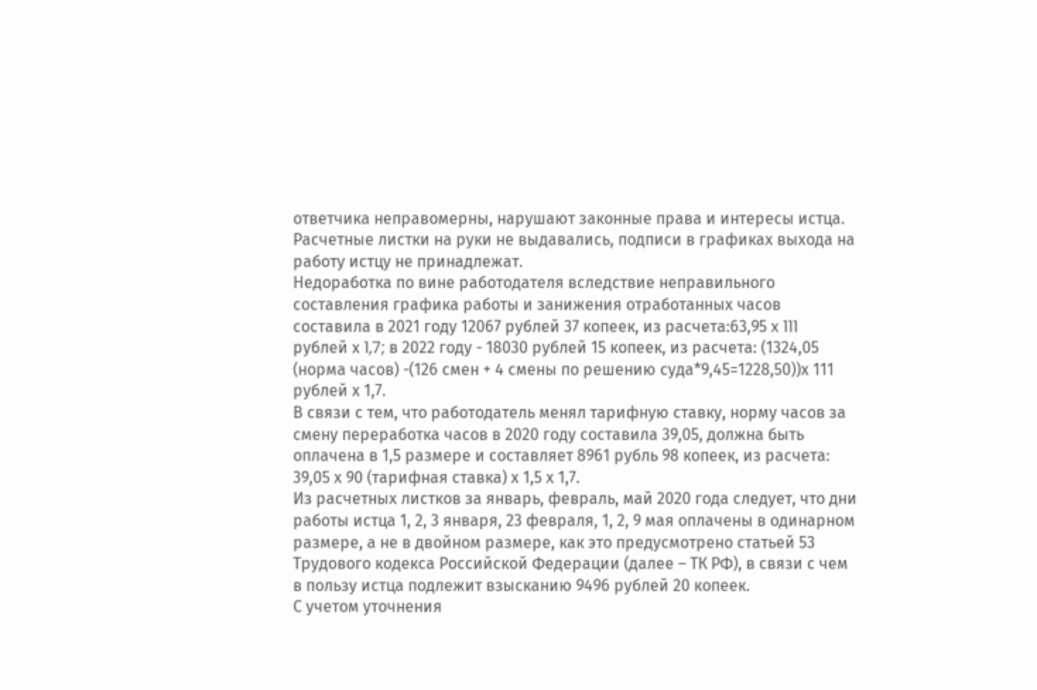ответчика неправомерны, нарушают законные права и интересы истца. Расчетные листки на руки не выдавались, подписи в графиках выхода на работу истцу не принадлежат.
Недоработка по вине работодателя вследствие неправильного составления графика работы и занижения отработанных часов составила в 2021 году 12067 рублей 37 копеек, из расчета:63,95 x 111 рублей x 1,7; в 2022 году - 18030 рублей 15 копеек, из расчета: (1324,05 (норма часов) -(126 смен + 4 смены по решению суда*9,45=1228,50))х 111 рублей х 1,7.
В связи с тем, что работодатель менял тарифную ставку, норму часов за смену переработка часов в 2020 году составила 39,05, должна быть оплачена в 1,5 размере и составляет 8961 рубль 98 копеек, из расчета: 39,05 х 90 (тарифная ставка) х 1,5 х 1,7.
Из расчетных листков за январь, февраль, май 2020 года следует, что дни работы истца 1, 2, 3 января, 23 февраля, 1, 2, 9 мая оплачены в одинарном размере, а не в двойном размере, как это предусмотрено статьей 53 Трудового кодекса Российской Федерации (далее – ТК РФ), в связи с чем в пользу истца подлежит взысканию 9496 рублей 20 копеек.
С учетом уточнения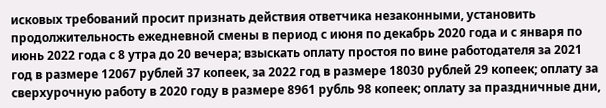исковых требований просит признать действия ответчика незаконными, установить продолжительность ежедневной смены в период с июня по декабрь 2020 года и с января по июнь 2022 года с 8 утра до 20 вечера; взыскать оплату простоя по вине работодателя за 2021 год в размере 12067 рублей 37 копеек, за 2022 год в размере 18030 рублей 29 копеек; оплату за сверхурочную работу в 2020 году в размере 8961 рубль 98 копеек; оплату за праздничные дни,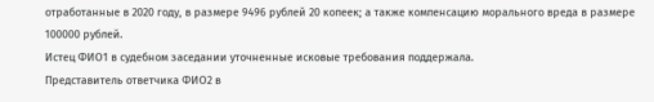отработанные в 2020 году, в размере 9496 рублей 20 копеек; а также компенсацию морального вреда в размере 100000 рублей.
Истец ФИО1 в судебном заседании уточненные исковые требования поддержала.
Представитель ответчика ФИО2 в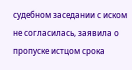судебном заседании с иском не согласилась, заявила о пропуске истцом срока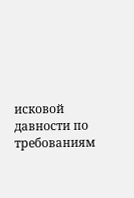исковой давности по требованиям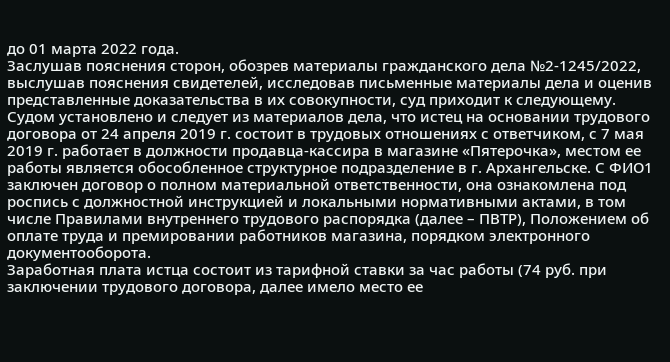до 01 марта 2022 года.
Заслушав пояснения сторон, обозрев материалы гражданского дела №2-1245/2022, выслушав пояснения свидетелей, исследовав письменные материалы дела и оценив представленные доказательства в их совокупности, суд приходит к следующему.
Судом установлено и следует из материалов дела, что истец на основании трудового договора от 24 апреля 2019 г. состоит в трудовых отношениях с ответчиком, с 7 мая 2019 г. работает в должности продавца-кассира в магазине «Пятерочка», местом ее работы является обособленное структурное подразделение в г. Архангельске. С ФИО1 заключен договор о полном материальной ответственности, она ознакомлена под роспись с должностной инструкцией и локальными нормативными актами, в том числе Правилами внутреннего трудового распорядка (далее – ПВТР), Положением об оплате труда и премировании работников магазина, порядком электронного документооборота.
Заработная плата истца состоит из тарифной ставки за час работы (74 руб. при заключении трудового договора, далее имело место ее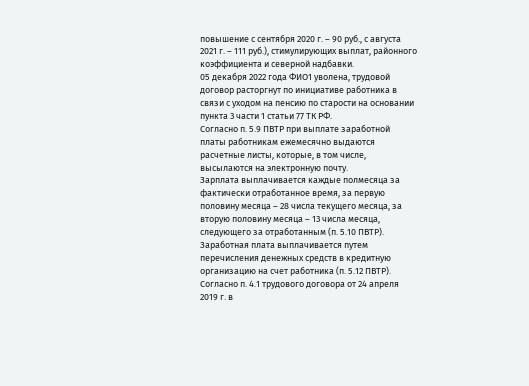повышение с сентября 2020 г. – 90 руб., с августа 2021 г. – 111 руб.), стимулирующих выплат, районного коэффициента и северной надбавки.
05 декабря 2022 года ФИО1 уволена, трудовой договор расторгнут по инициативе работника в связи с уходом на пенсию по старости на основании пункта 3 части 1 статьи 77 ТК РФ.
Согласно п. 5.9 ПВТР при выплате заработной платы работникам ежемесячно выдаются расчетные листы, которые, в том числе, высылаются на электронную почту.
Зарплата выплачивается каждые полмесяца за фактически отработанное время, за первую половину месяца – 28 числа текущего месяца, за вторую половину месяца – 13 числа месяца, следующего за отработанным (п. 5.10 ПВТР).
Заработная плата выплачивается путем перечисления денежных средств в кредитную организацию на счет работника (п. 5.12 ПВТР).
Согласно п. 4.1 трудового договора от 24 апреля 2019 г. в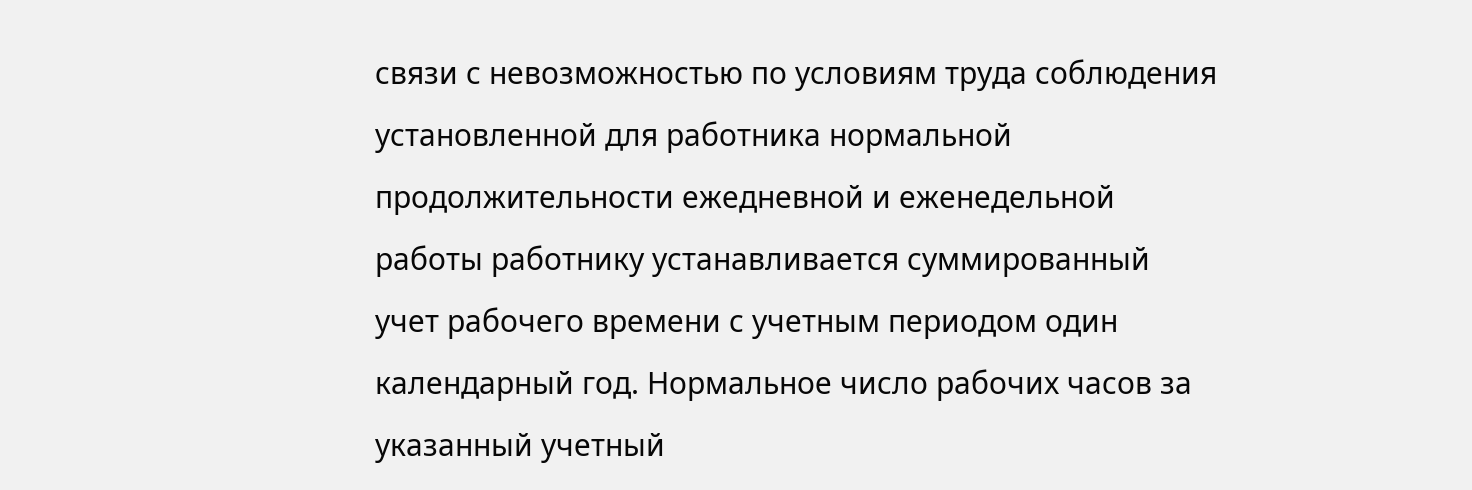связи с невозможностью по условиям труда соблюдения установленной для работника нормальной продолжительности ежедневной и еженедельной работы работнику устанавливается суммированный учет рабочего времени с учетным периодом один календарный год. Нормальное число рабочих часов за указанный учетный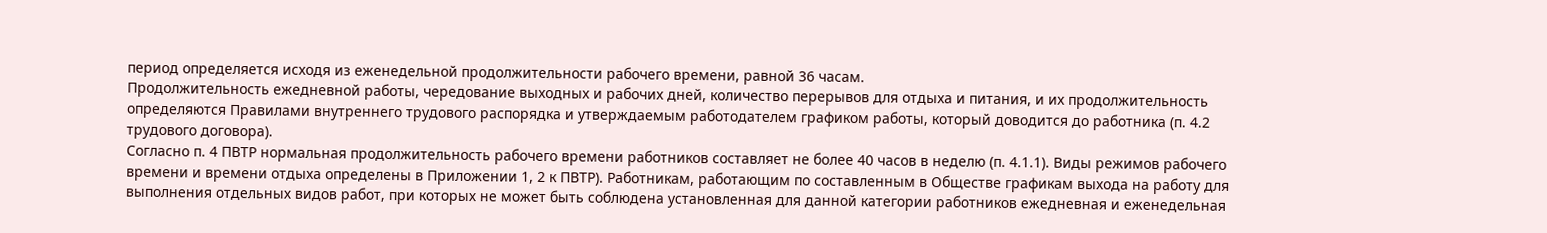период определяется исходя из еженедельной продолжительности рабочего времени, равной 36 часам.
Продолжительность ежедневной работы, чередование выходных и рабочих дней, количество перерывов для отдыха и питания, и их продолжительность определяются Правилами внутреннего трудового распорядка и утверждаемым работодателем графиком работы, который доводится до работника (п. 4.2 трудового договора).
Согласно п. 4 ПВТР нормальная продолжительность рабочего времени работников составляет не более 40 часов в неделю (п. 4.1.1). Виды режимов рабочего времени и времени отдыха определены в Приложении 1, 2 к ПВТР). Работникам, работающим по составленным в Обществе графикам выхода на работу для выполнения отдельных видов работ, при которых не может быть соблюдена установленная для данной категории работников ежедневная и еженедельная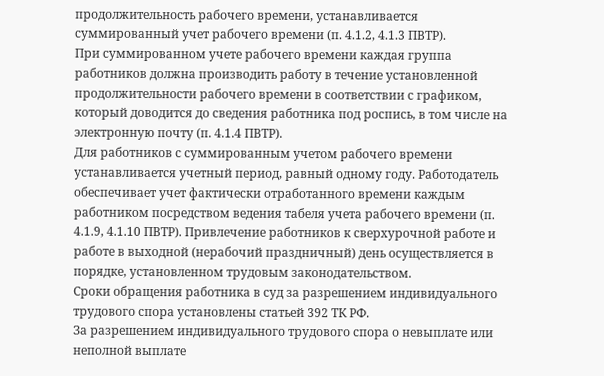продолжительность рабочего времени, устанавливается суммированный учет рабочего времени (п. 4.1.2, 4.1.3 ПВТР).
При суммированном учете рабочего времени каждая группа работников должна производить работу в течение установленной продолжительности рабочего времени в соответствии с графиком, который доводится до сведения работника под роспись, в том числе на электронную почту (п. 4.1.4 ПВТР).
Для работников с суммированным учетом рабочего времени устанавливается учетный период, равный одному году. Работодатель обеспечивает учет фактически отработанного времени каждым работником посредством ведения табеля учета рабочего времени (п. 4.1.9, 4.1.10 ПВТР). Привлечение работников к сверхурочной работе и работе в выходной (нерабочий праздничный) день осуществляется в порядке, установленном трудовым законодательством.
Сроки обращения работника в суд за разрешением индивидуального трудового спора установлены статьей 392 ТК РФ.
За разрешением индивидуального трудового спора о невыплате или неполной выплате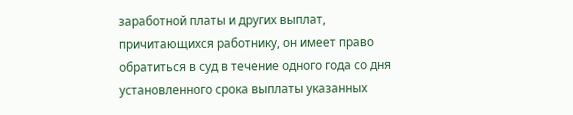заработной платы и других выплат, причитающихся работнику, он имеет право обратиться в суд в течение одного года со дня установленного срока выплаты указанных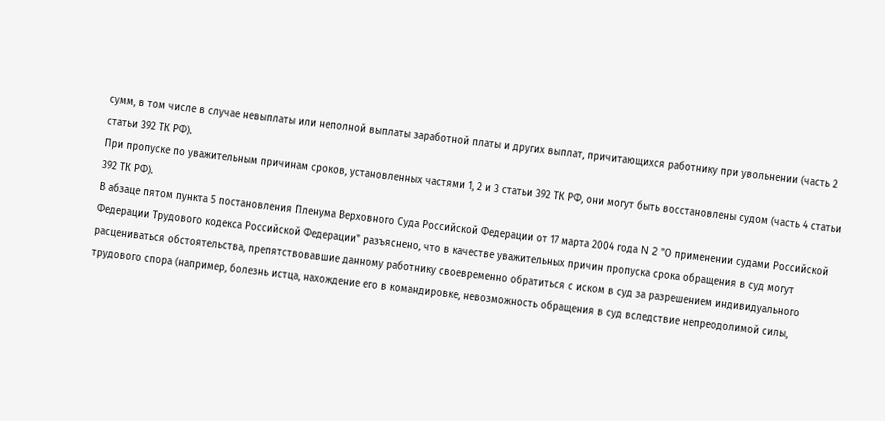сумм, в том числе в случае невыплаты или неполной выплаты заработной платы и других выплат, причитающихся работнику при увольнении (часть 2 статьи 392 ТК РФ).
При пропуске по уважительным причинам сроков, установленных частями 1, 2 и 3 статьи 392 ТК РФ, они могут быть восстановлены судом (часть 4 статьи 392 ТК РФ).
В абзаце пятом пункта 5 постановления Пленума Верховного Суда Российской Федерации от 17 марта 2004 года N 2 "О применении судами Российской Федерации Трудового кодекса Российской Федерации" разъяснено, что в качестве уважительных причин пропуска срока обращения в суд могут расцениваться обстоятельства, препятствовавшие данному работнику своевременно обратиться с иском в суд за разрешением индивидуального трудового спора (например, болезнь истца, нахождение его в командировке, невозможность обращения в суд вследствие непреодолимой силы,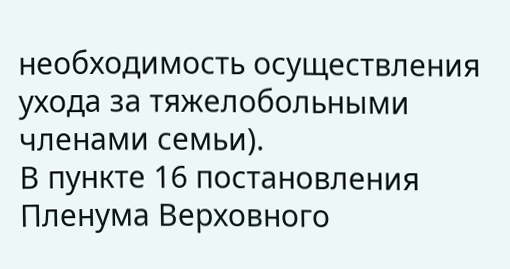необходимость осуществления ухода за тяжелобольными членами семьи).
В пункте 16 постановления Пленума Верховного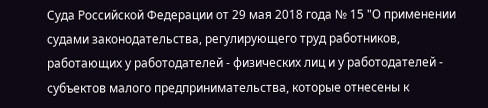Суда Российской Федерации от 29 мая 2018 года № 15 "О применении судами законодательства, регулирующего труд работников, работающих у работодателей - физических лиц и у работодателей - субъектов малого предпринимательства, которые отнесены к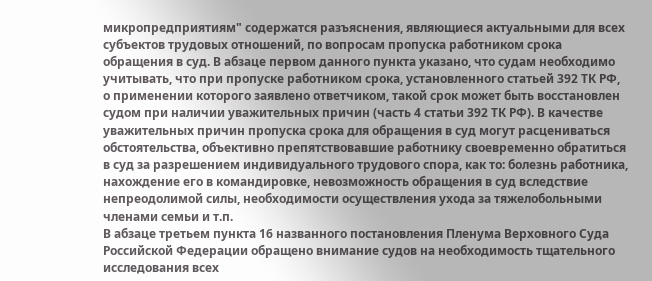микропредприятиям" содержатся разъяснения, являющиеся актуальными для всех субъектов трудовых отношений, по вопросам пропуска работником срока обращения в суд. В абзаце первом данного пункта указано, что судам необходимо учитывать, что при пропуске работником срока, установленного статьей 392 ТК РФ, о применении которого заявлено ответчиком, такой срок может быть восстановлен судом при наличии уважительных причин (часть 4 статьи 392 ТК РФ). В качестве уважительных причин пропуска срока для обращения в суд могут расцениваться обстоятельства, объективно препятствовавшие работнику своевременно обратиться в суд за разрешением индивидуального трудового спора, как то: болезнь работника, нахождение его в командировке, невозможность обращения в суд вследствие непреодолимой силы, необходимости осуществления ухода за тяжелобольными членами семьи и т.п.
В абзаце третьем пункта 16 названного постановления Пленума Верховного Суда Российской Федерации обращено внимание судов на необходимость тщательного исследования всех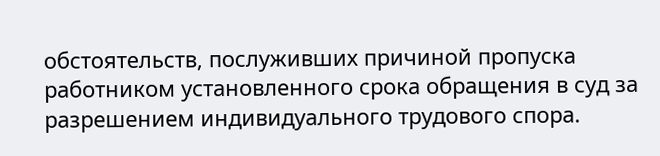обстоятельств, послуживших причиной пропуска работником установленного срока обращения в суд за разрешением индивидуального трудового спора.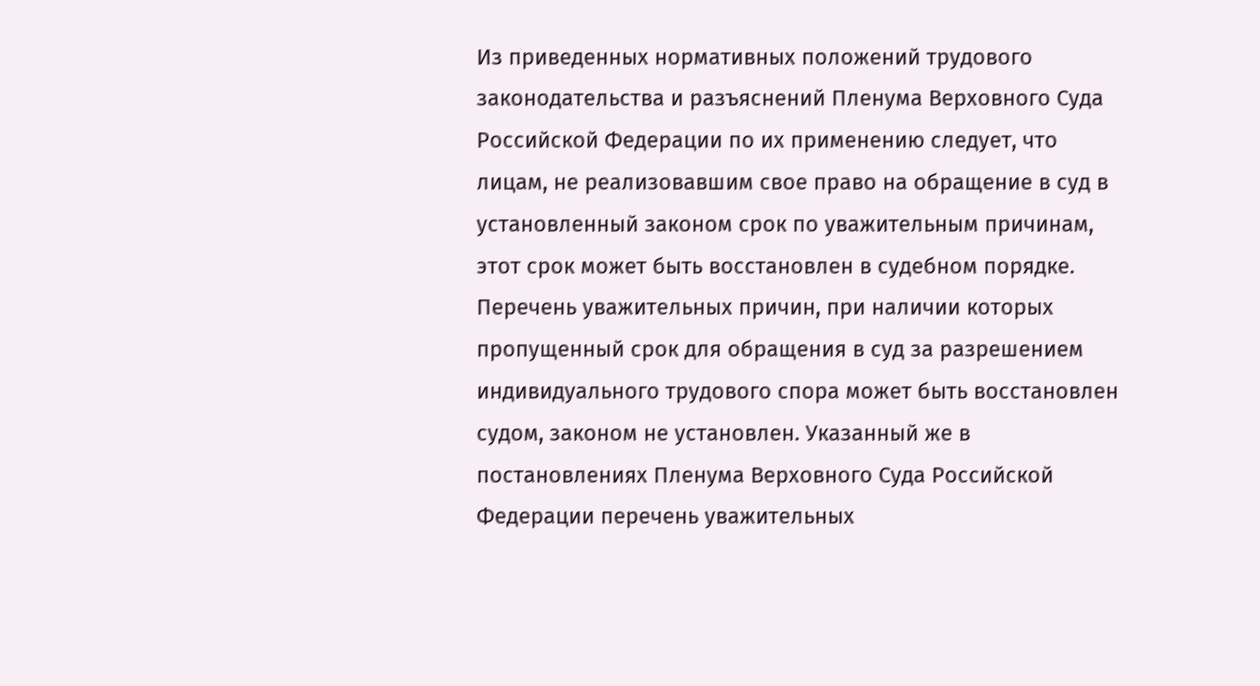Из приведенных нормативных положений трудового законодательства и разъяснений Пленума Верховного Суда Российской Федерации по их применению следует, что лицам, не реализовавшим свое право на обращение в суд в установленный законом срок по уважительным причинам, этот срок может быть восстановлен в судебном порядке. Перечень уважительных причин, при наличии которых пропущенный срок для обращения в суд за разрешением индивидуального трудового спора может быть восстановлен судом, законом не установлен. Указанный же в постановлениях Пленума Верховного Суда Российской Федерации перечень уважительных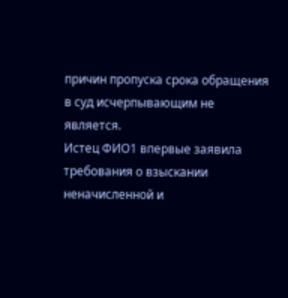причин пропуска срока обращения в суд исчерпывающим не является.
Истец ФИО1 впервые заявила требования о взыскании неначисленной и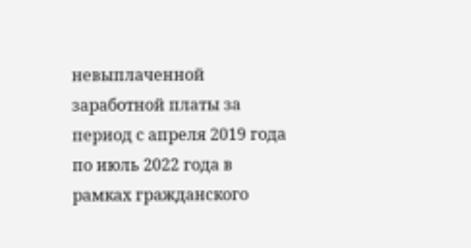невыплаченной заработной платы за период с апреля 2019 года по июль 2022 года в рамках гражданского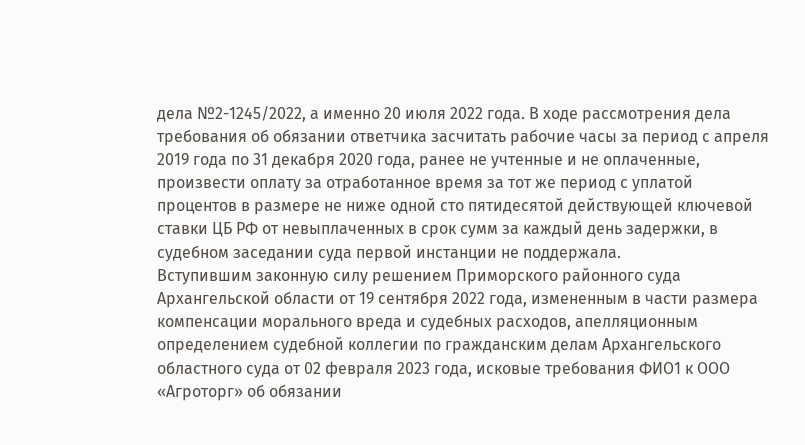дела №2-1245/2022, а именно 20 июля 2022 года. В ходе рассмотрения дела требования об обязании ответчика засчитать рабочие часы за период с апреля 2019 года по 31 декабря 2020 года, ранее не учтенные и не оплаченные, произвести оплату за отработанное время за тот же период с уплатой процентов в размере не ниже одной сто пятидесятой действующей ключевой ставки ЦБ РФ от невыплаченных в срок сумм за каждый день задержки, в судебном заседании суда первой инстанции не поддержала.
Вступившим законную силу решением Приморского районного суда Архангельской области от 19 сентября 2022 года, измененным в части размера компенсации морального вреда и судебных расходов, апелляционным определением судебной коллегии по гражданским делам Архангельского областного суда от 02 февраля 2023 года, исковые требования ФИО1 к ООО «Агроторг» об обязании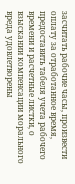засчитать рабочие часы, произвести оплату за отработанное время, предоставить табеля учета рабочего времени и расчетные листки, о взыскании компенсации морального вреда удовлетворены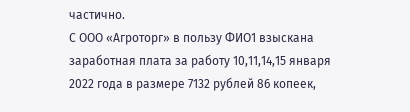частично.
С ООО «Агроторг» в пользу ФИО1 взыскана заработная плата за работу 10,11,14,15 января 2022 года в размере 7132 рублей 86 копеек,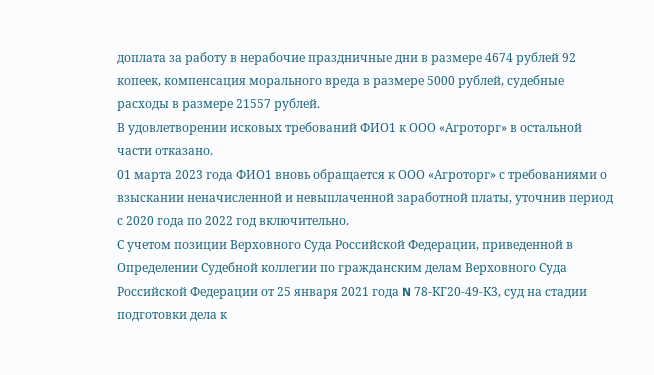доплата за работу в нерабочие праздничные дни в размере 4674 рублей 92 копеек, компенсация морального вреда в размере 5000 рублей, судебные расходы в размере 21557 рублей.
В удовлетворении исковых требований ФИО1 к ООО «Агроторг» в остальной части отказано.
01 марта 2023 года ФИО1 вновь обращается к ООО «Агроторг» с требованиями о взыскании неначисленной и невыплаченной заработной платы, уточнив период с 2020 года по 2022 год включительно.
С учетом позиции Верховного Суда Российской Федерации, приведенной в Определении Судебной коллегии по гражданским делам Верховного Суда Российской Федерации от 25 января 2021 года N 78-КГ20-49-К3, суд на стадии подготовки дела к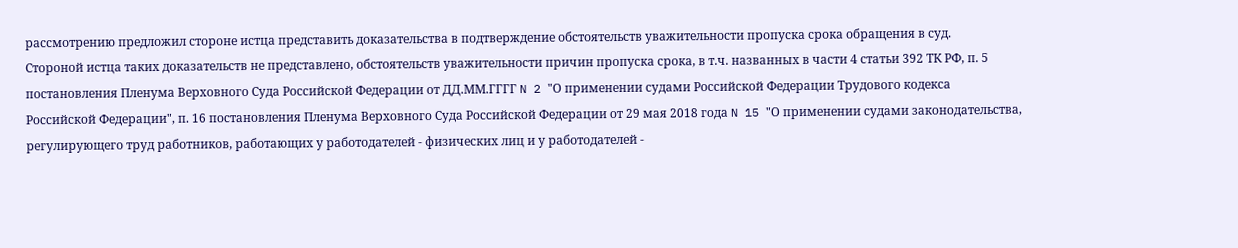рассмотрению предложил стороне истца представить доказательства в подтверждение обстоятельств уважительности пропуска срока обращения в суд.
Стороной истца таких доказательств не представлено, обстоятельств уважительности причин пропуска срока, в т.ч. названных в части 4 статьи 392 ТК РФ, п. 5 постановления Пленума Верховного Суда Российской Федерации от ДД.ММ.ГГГГ N 2 "О применении судами Российской Федерации Трудового кодекса Российской Федерации", п. 16 постановления Пленума Верховного Суда Российской Федерации от 29 мая 2018 года N 15 "О применении судами законодательства, регулирующего труд работников, работающих у работодателей - физических лиц и у работодателей -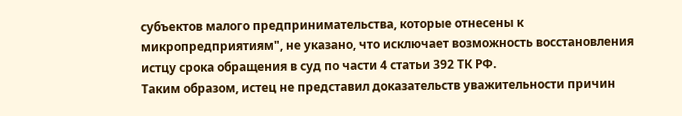субъектов малого предпринимательства, которые отнесены к микропредприятиям", не указано, что исключает возможность восстановления истцу срока обращения в суд по части 4 статьи 392 ТК РФ.
Таким образом, истец не представил доказательств уважительности причин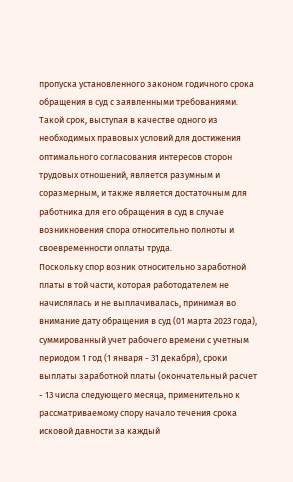пропуска установленного законом годичного срока обращения в суд с заявленными требованиями. Такой срок, выступая в качестве одного из необходимых правовых условий для достижения оптимального согласования интересов сторон трудовых отношений, является разумным и соразмерным, и также является достаточным для работника для его обращения в суд в случае возникновения спора относительно полноты и своевременности оплаты труда.
Поскольку спор возник относительно заработной платы в той части, которая работодателем не начислялась и не выплачивалась, принимая во внимание дату обращения в суд (01 марта 2023 года), суммированный учет рабочего времени с учетным периодом 1 год (1 января - 31 декабря), сроки выплаты заработной платы (окончательный расчет - 13 числа следующего месяца, применительно к рассматриваемому спору начало течения срока исковой давности за каждый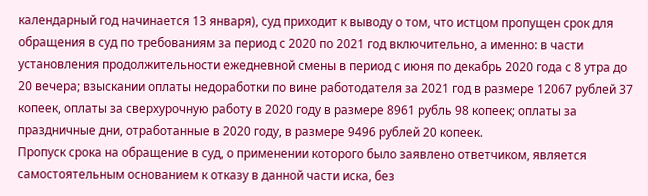календарный год начинается 13 января), суд приходит к выводу о том, что истцом пропущен срок для обращения в суд по требованиям за период с 2020 по 2021 год включительно, а именно: в части установления продолжительности ежедневной смены в период с июня по декабрь 2020 года с 8 утра до 20 вечера; взыскании оплаты недоработки по вине работодателя за 2021 год в размере 12067 рублей 37 копеек, оплаты за сверхурочную работу в 2020 году в размере 8961 рубль 98 копеек; оплаты за праздничные дни, отработанные в 2020 году, в размере 9496 рублей 20 копеек.
Пропуск срока на обращение в суд, о применении которого было заявлено ответчиком, является самостоятельным основанием к отказу в данной части иска, без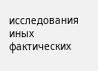исследования иных фактических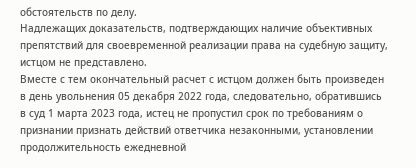обстоятельств по делу.
Надлежащих доказательств, подтверждающих наличие объективных препятствий для своевременной реализации права на судебную защиту, истцом не представлено.
Вместе с тем окончательный расчет с истцом должен быть произведен в день увольнения 05 декабря 2022 года, следовательно, обратившись в суд 1 марта 2023 года, истец не пропустил срок по требованиям о признании признать действий ответчика незаконными, установлении продолжительность ежедневной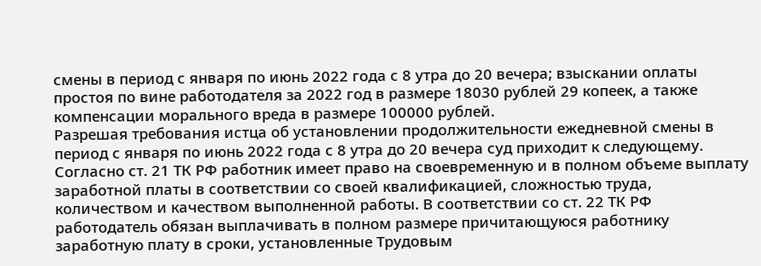смены в период с января по июнь 2022 года с 8 утра до 20 вечера; взыскании оплаты простоя по вине работодателя за 2022 год в размере 18030 рублей 29 копеек, а также компенсации морального вреда в размере 100000 рублей.
Разрешая требования истца об установлении продолжительности ежедневной смены в период с января по июнь 2022 года с 8 утра до 20 вечера суд приходит к следующему.
Согласно ст. 21 ТК РФ работник имеет право на своевременную и в полном объеме выплату заработной платы в соответствии со своей квалификацией, сложностью труда, количеством и качеством выполненной работы. В соответствии со ст. 22 ТК РФ работодатель обязан выплачивать в полном размере причитающуюся работнику заработную плату в сроки, установленные Трудовым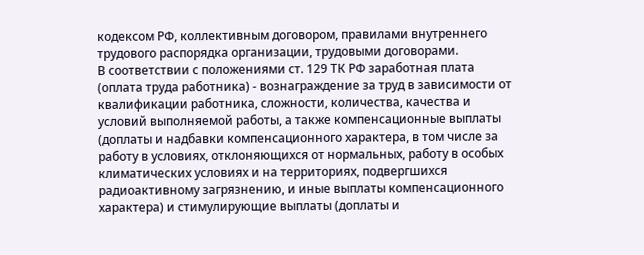кодексом РФ, коллективным договором, правилами внутреннего трудового распорядка организации, трудовыми договорами.
В соответствии с положениями ст. 129 ТК РФ заработная плата (оплата труда работника) - вознаграждение за труд в зависимости от квалификации работника, сложности, количества, качества и условий выполняемой работы, а также компенсационные выплаты (доплаты и надбавки компенсационного характера, в том числе за работу в условиях, отклоняющихся от нормальных, работу в особых климатических условиях и на территориях, подвергшихся радиоактивному загрязнению, и иные выплаты компенсационного характера) и стимулирующие выплаты (доплаты и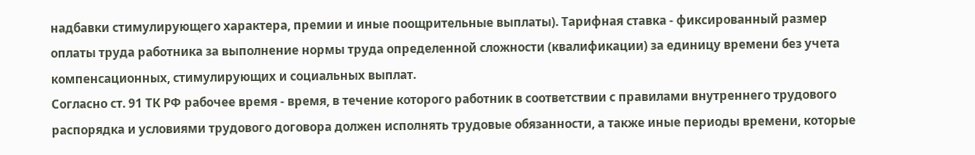надбавки стимулирующего характера, премии и иные поощрительные выплаты). Тарифная ставка - фиксированный размер оплаты труда работника за выполнение нормы труда определенной сложности (квалификации) за единицу времени без учета компенсационных, стимулирующих и социальных выплат.
Согласно ст. 91 ТК РФ рабочее время - время, в течение которого работник в соответствии с правилами внутреннего трудового распорядка и условиями трудового договора должен исполнять трудовые обязанности, а также иные периоды времени, которые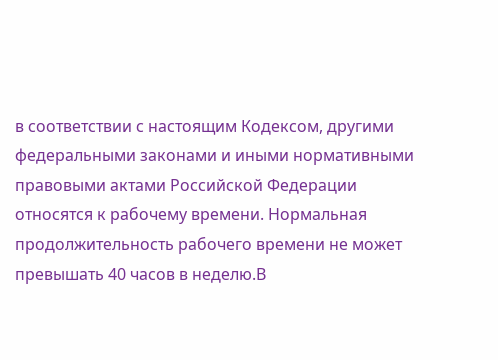в соответствии с настоящим Кодексом, другими федеральными законами и иными нормативными правовыми актами Российской Федерации относятся к рабочему времени. Нормальная продолжительность рабочего времени не может превышать 40 часов в неделю.В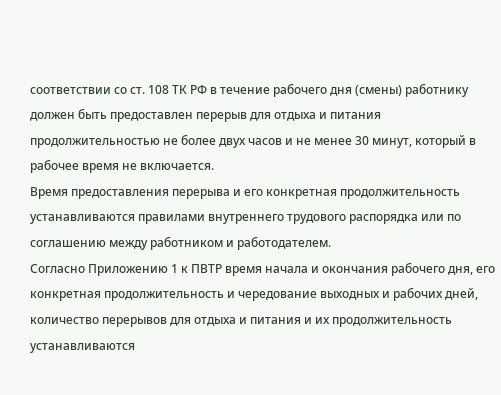соответствии со ст. 108 ТК РФ в течение рабочего дня (смены) работнику должен быть предоставлен перерыв для отдыха и питания продолжительностью не более двух часов и не менее 30 минут, который в рабочее время не включается.
Время предоставления перерыва и его конкретная продолжительность устанавливаются правилами внутреннего трудового распорядка или по соглашению между работником и работодателем.
Согласно Приложению 1 к ПВТР время начала и окончания рабочего дня, его конкретная продолжительность и чередование выходных и рабочих дней, количество перерывов для отдыха и питания и их продолжительность устанавливаются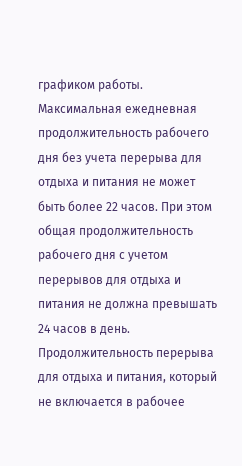графиком работы.
Максимальная ежедневная продолжительность рабочего дня без учета перерыва для отдыха и питания не может быть более 22 часов. При этом общая продолжительность рабочего дня с учетом перерывов для отдыха и питания не должна превышать 24 часов в день. Продолжительность перерыва для отдыха и питания, который не включается в рабочее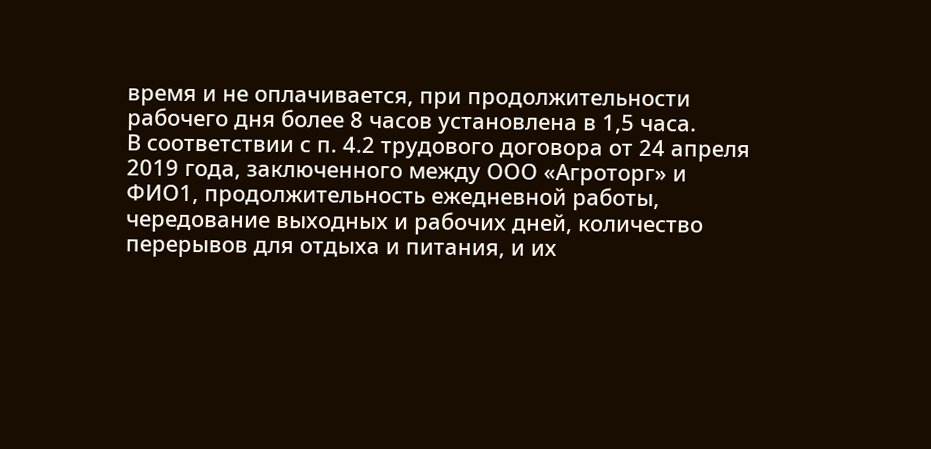время и не оплачивается, при продолжительности рабочего дня более 8 часов установлена в 1,5 часа.
В соответствии с п. 4.2 трудового договора от 24 апреля 2019 года, заключенного между ООО «Агроторг» и ФИО1, продолжительность ежедневной работы, чередование выходных и рабочих дней, количество перерывов для отдыха и питания, и их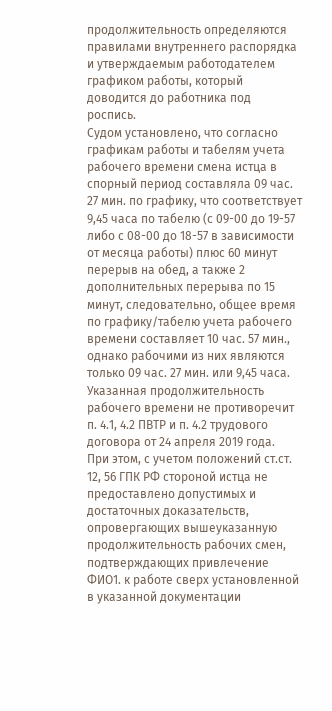продолжительность определяются правилами внутреннего распорядка и утверждаемым работодателем графиком работы, который доводится до работника под роспись.
Судом установлено, что согласно графикам работы и табелям учета рабочего времени смена истца в спорный период составляла 09 час. 27 мин. по графику, что соответствует 9,45 часа по табелю (с 09-00 до 19-57 либо с 08-00 до 18-57 в зависимости от месяца работы) плюс 60 минут перерыв на обед, а также 2 дополнительных перерыва по 15 минут, следовательно, общее время по графику/табелю учета рабочего времени составляет 10 час. 57 мин., однако рабочими из них являются только 09 час. 27 мин. или 9,45 часа.
Указанная продолжительность рабочего времени не противоречит п. 4.1, 4.2 ПВТР и п. 4.2 трудового договора от 24 апреля 2019 года.
При этом, с учетом положений ст.ст. 12, 56 ГПК РФ стороной истца не предоставлено допустимых и достаточных доказательств, опровергающих вышеуказанную продолжительность рабочих смен, подтверждающих привлечение ФИО1. к работе сверх установленной в указанной документации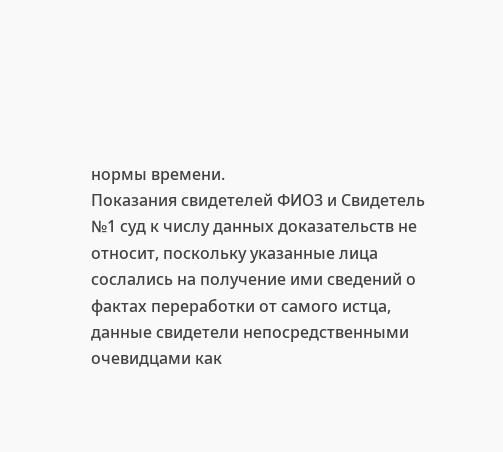нормы времени.
Показания свидетелей ФИО3 и Свидетель №1 суд к числу данных доказательств не относит, поскольку указанные лица сослались на получение ими сведений о фактах переработки от самого истца, данные свидетели непосредственными очевидцами как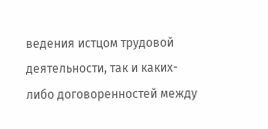ведения истцом трудовой деятельности, так и каких-либо договоренностей между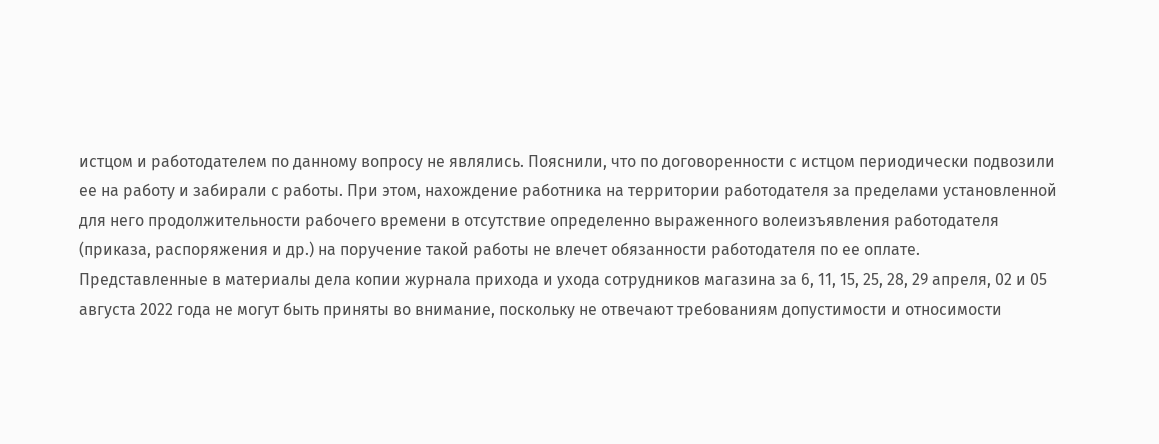истцом и работодателем по данному вопросу не являлись. Пояснили, что по договоренности с истцом периодически подвозили ее на работу и забирали с работы. При этом, нахождение работника на территории работодателя за пределами установленной для него продолжительности рабочего времени в отсутствие определенно выраженного волеизъявления работодателя (приказа, распоряжения и др.) на поручение такой работы не влечет обязанности работодателя по ее оплате.
Представленные в материалы дела копии журнала прихода и ухода сотрудников магазина за 6, 11, 15, 25, 28, 29 апреля, 02 и 05 августа 2022 года не могут быть приняты во внимание, поскольку не отвечают требованиям допустимости и относимости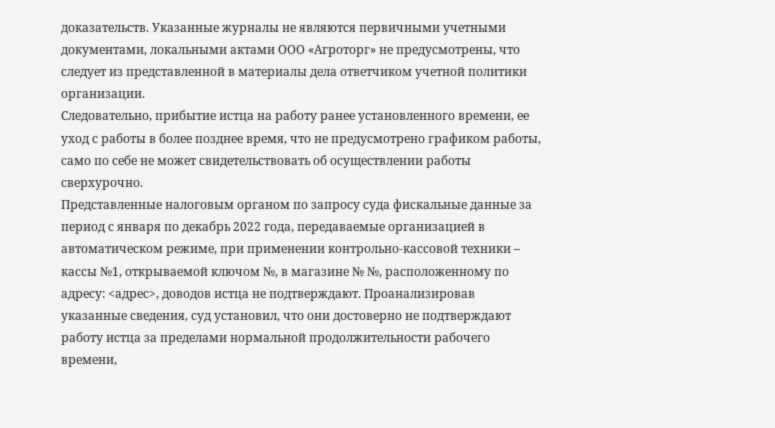доказательств. Указанные журналы не являются первичными учетными документами, локальными актами ООО «Агроторг» не предусмотрены, что следует из представленной в материалы дела ответчиком учетной политики организации.
Следовательно, прибытие истца на работу ранее установленного времени, ее уход с работы в более позднее время, что не предусмотрено графиком работы, само по себе не может свидетельствовать об осуществлении работы сверхурочно.
Представленные налоговым органом по запросу суда фискальные данные за период с января по декабрь 2022 года, передаваемые организацией в автоматическом режиме, при применении контрольно-кассовой техники – кассы №1, открываемой ключом №, в магазине № №, расположенному по адресу: <адрес>, доводов истца не подтверждают. Проанализировав указанные сведения, суд установил, что они достоверно не подтверждают работу истца за пределами нормальной продолжительности рабочего времени,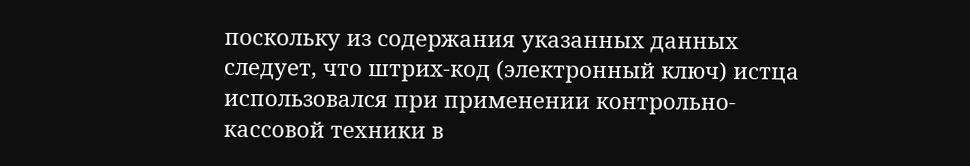поскольку из содержания указанных данных следует, что штрих-код (электронный ключ) истца использовался при применении контрольно-кассовой техники в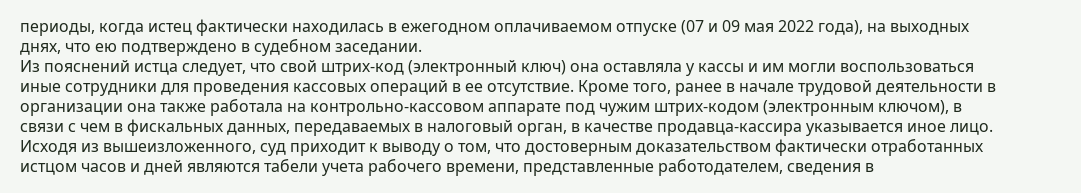периоды, когда истец фактически находилась в ежегодном оплачиваемом отпуске (07 и 09 мая 2022 года), на выходных днях, что ею подтверждено в судебном заседании.
Из пояснений истца следует, что свой штрих-код (электронный ключ) она оставляла у кассы и им могли воспользоваться иные сотрудники для проведения кассовых операций в ее отсутствие. Кроме того, ранее в начале трудовой деятельности в организации она также работала на контрольно-кассовом аппарате под чужим штрих-кодом (электронным ключом), в связи с чем в фискальных данных, передаваемых в налоговый орган, в качестве продавца-кассира указывается иное лицо.
Исходя из вышеизложенного, суд приходит к выводу о том, что достоверным доказательством фактически отработанных истцом часов и дней являются табели учета рабочего времени, представленные работодателем, сведения в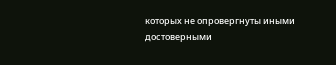которых не опровергнуты иными достоверными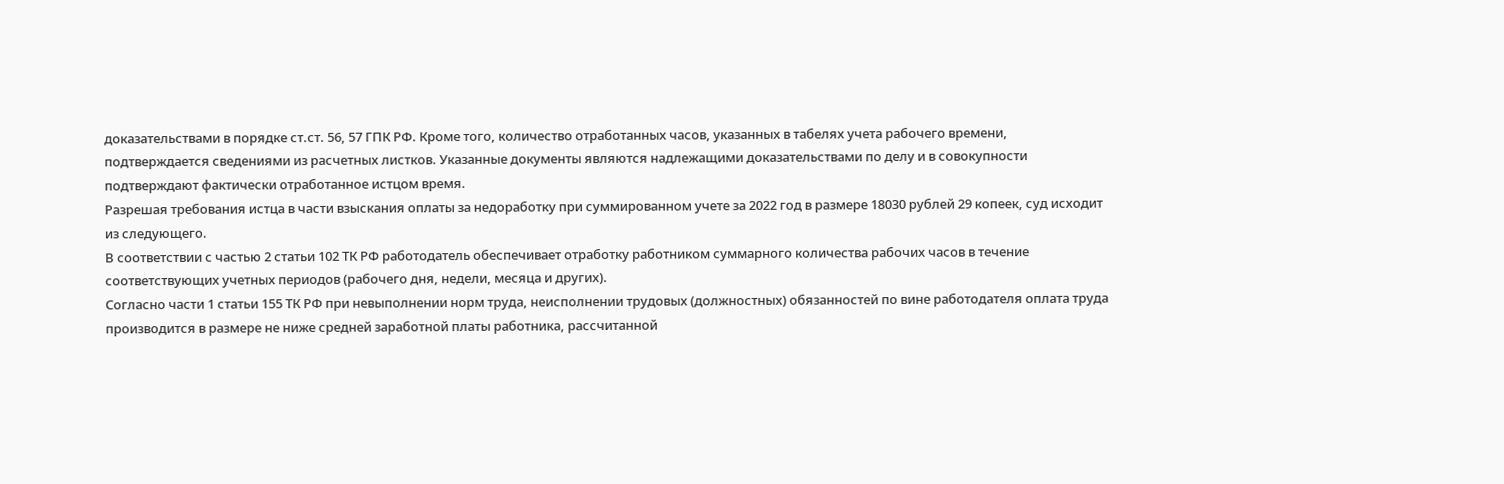доказательствами в порядке ст.ст. 56, 57 ГПК РФ. Кроме того, количество отработанных часов, указанных в табелях учета рабочего времени, подтверждается сведениями из расчетных листков. Указанные документы являются надлежащими доказательствами по делу и в совокупности подтверждают фактически отработанное истцом время.
Разрешая требования истца в части взыскания оплаты за недоработку при суммированном учете за 2022 год в размере 18030 рублей 29 копеек, суд исходит из следующего.
В соответствии с частью 2 статьи 102 ТК РФ работодатель обеспечивает отработку работником суммарного количества рабочих часов в течение соответствующих учетных периодов (рабочего дня, недели, месяца и других).
Согласно части 1 статьи 155 ТК РФ при невыполнении норм труда, неисполнении трудовых (должностных) обязанностей по вине работодателя оплата труда производится в размере не ниже средней заработной платы работника, рассчитанной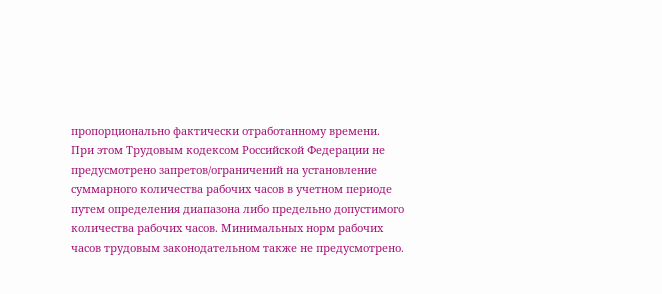пропорционально фактически отработанному времени.
При этом Трудовым кодексом Российской Федерации не предусмотрено запретов/ограничений на установление суммарного количества рабочих часов в учетном периоде путем определения диапазона либо предельно допустимого количества рабочих часов. Минимальных норм рабочих часов трудовым законодательном также не предусмотрено.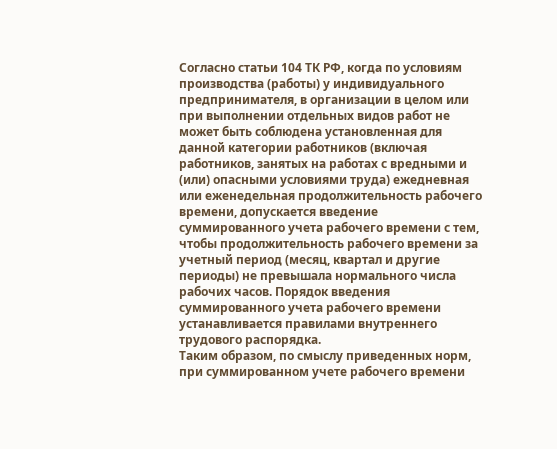Согласно статьи 104 ТК РФ, когда по условиям производства (работы) у индивидуального предпринимателя, в организации в целом или при выполнении отдельных видов работ не может быть соблюдена установленная для данной категории работников (включая работников, занятых на работах с вредными и (или) опасными условиями труда) ежедневная или еженедельная продолжительность рабочего времени, допускается введение суммированного учета рабочего времени с тем, чтобы продолжительность рабочего времени за учетный период (месяц, квартал и другие периоды) не превышала нормального числа рабочих часов. Порядок введения суммированного учета рабочего времени устанавливается правилами внутреннего трудового распорядка.
Таким образом, по смыслу приведенных норм, при суммированном учете рабочего времени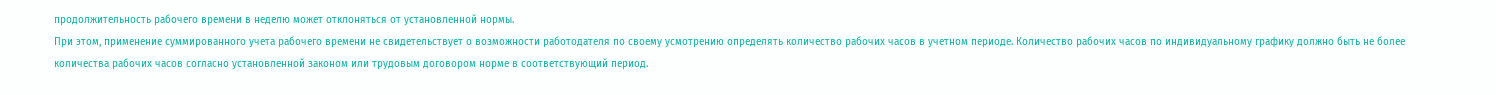продолжительность рабочего времени в неделю может отклоняться от установленной нормы.
При этом, применение суммированного учета рабочего времени не свидетельствует о возможности работодателя по своему усмотрению определять количество рабочих часов в учетном периоде. Количество рабочих часов по индивидуальному графику должно быть не более количества рабочих часов согласно установленной законом или трудовым договором норме в соответствующий период.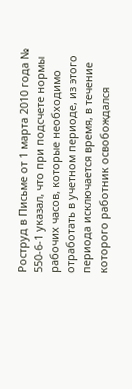Роструд в Письме от 1 марта 2010 года № 550-6-1 указал, что при подсчете нормы рабочих часов, которые необходимо отработать в учетном периоде, из этого периода исключается время, в течение которого работник освобождался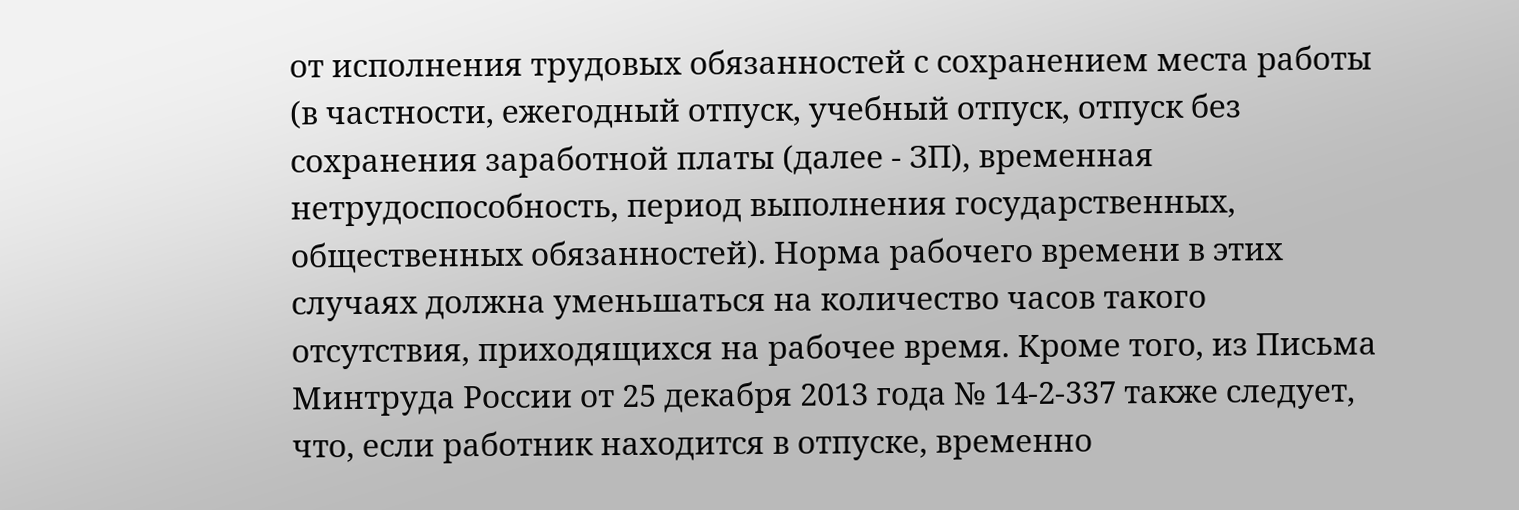от исполнения трудовых обязанностей с сохранением места работы (в частности, ежегодный отпуск, учебный отпуск, отпуск без сохранения заработной платы (далее - ЗП), временная нетрудоспособность, период выполнения государственных, общественных обязанностей). Норма рабочего времени в этих случаях должна уменьшаться на количество часов такого отсутствия, приходящихся на рабочее время. Кроме того, из Письма Минтруда России от 25 декабря 2013 года № 14-2-337 также следует, что, если работник находится в отпуске, временно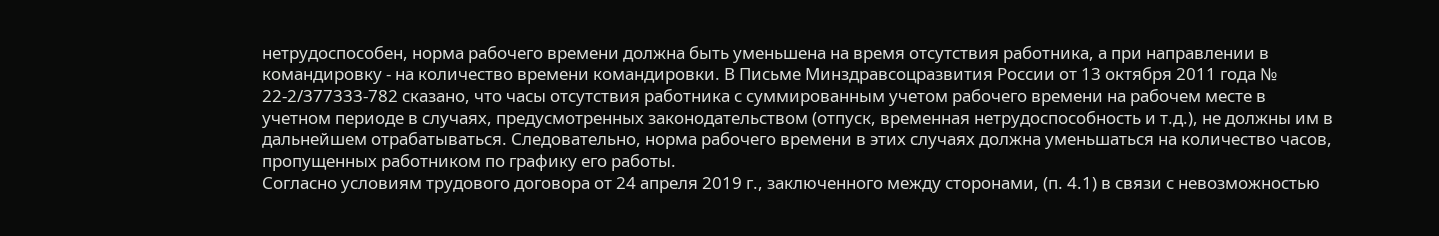нетрудоспособен, норма рабочего времени должна быть уменьшена на время отсутствия работника, а при направлении в командировку - на количество времени командировки. В Письме Минздравсоцразвития России от 13 октября 2011 года № 22-2/377333-782 сказано, что часы отсутствия работника с суммированным учетом рабочего времени на рабочем месте в учетном периоде в случаях, предусмотренных законодательством (отпуск, временная нетрудоспособность и т.д.), не должны им в дальнейшем отрабатываться. Следовательно, норма рабочего времени в этих случаях должна уменьшаться на количество часов, пропущенных работником по графику его работы.
Согласно условиям трудового договора от 24 апреля 2019 г., заключенного между сторонами, (п. 4.1) в связи с невозможностью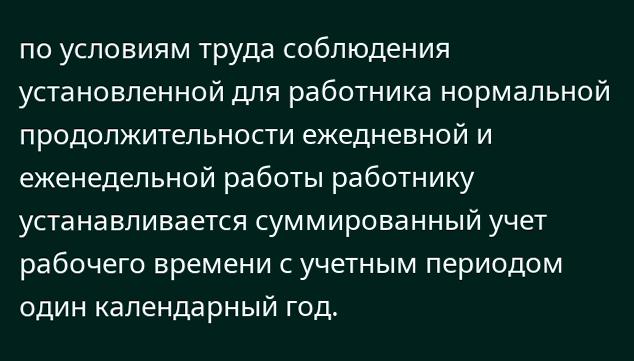по условиям труда соблюдения установленной для работника нормальной продолжительности ежедневной и еженедельной работы работнику устанавливается суммированный учет рабочего времени с учетным периодом один календарный год.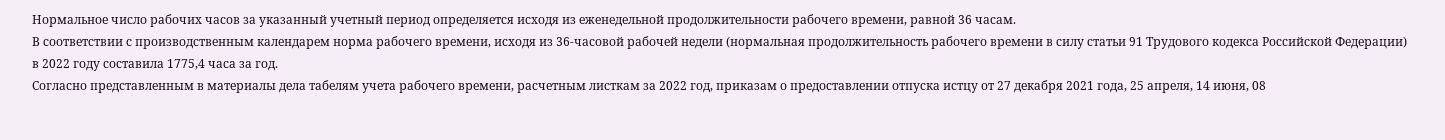Нормальное число рабочих часов за указанный учетный период определяется исходя из еженедельной продолжительности рабочего времени, равной 36 часам.
В соответствии с производственным календарем норма рабочего времени, исходя из 36-часовой рабочей недели (нормальная продолжительность рабочего времени в силу статьи 91 Трудового кодекса Российской Федерации) в 2022 году составила 1775,4 часа за год.
Согласно представленным в материалы дела табелям учета рабочего времени, расчетным листкам за 2022 год, приказам о предоставлении отпуска истцу от 27 декабря 2021 года, 25 апреля, 14 июня, 08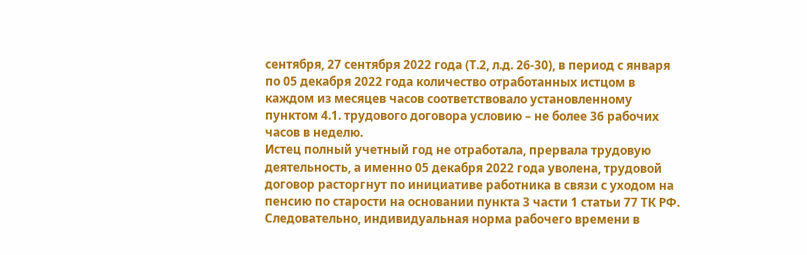сентября, 27 сентября 2022 года (Т.2, л.д. 26-30), в период с января по 05 декабря 2022 года количество отработанных истцом в каждом из месяцев часов соответствовало установленному пунктом 4.1. трудового договора условию – не более 36 рабочих часов в неделю.
Истец полный учетный год не отработала, прервала трудовую деятельность, а именно 05 декабря 2022 года уволена, трудовой договор расторгнут по инициативе работника в связи с уходом на пенсию по старости на основании пункта 3 части 1 статьи 77 ТК РФ.
Следовательно, индивидуальная норма рабочего времени в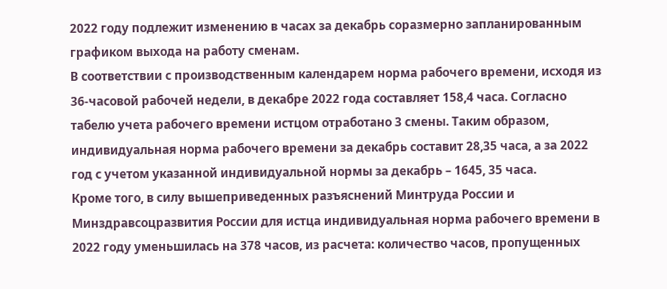2022 году подлежит изменению в часах за декабрь соразмерно запланированным графиком выхода на работу сменам.
В соответствии с производственным календарем норма рабочего времени, исходя из 36-часовой рабочей недели, в декабре 2022 года составляет 158,4 часа. Согласно табелю учета рабочего времени истцом отработано 3 смены. Таким образом, индивидуальная норма рабочего времени за декабрь составит 28,35 часа, а за 2022 год с учетом указанной индивидуальной нормы за декабрь – 1645, 35 часа.
Кроме того, в силу вышеприведенных разъяснений Минтруда России и Минздравсоцразвития России для истца индивидуальная норма рабочего времени в 2022 году уменьшилась на 378 часов, из расчета: количество часов, пропущенных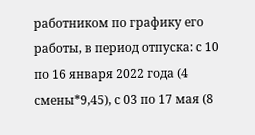работником по графику его работы, в период отпуска: с 10 по 16 января 2022 года (4 смены*9,45), с 03 по 17 мая (8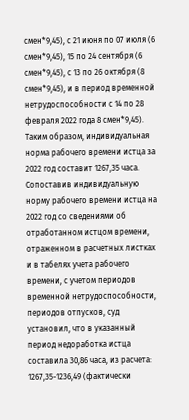смен*9,45), с 21 июня по 07 июля (6 смен*9,45), 15 по 24 сентября (6 смен*9,45), с 13 по 26 октября (8 смен*9,45), и в период временной нетрудоспособности с 14 по 28 февраля 2022 года 8 смен*9,45).
Таким образом, индивидуальная норма рабочего времени истца за 2022 год составит 1267,35 часа.
Сопоставив индивидуальную норму рабочего времени истца на 2022 год со сведениями об отработанном истцом времени, отраженном в расчетных листках и в табелях учета рабочего времени, с учетом периодов временной нетрудоспособности, периодов отпусков, суд установил, что в указанный период недоработка истца составила 30,86 часа, из расчета: 1267,35-1236,49 (фактически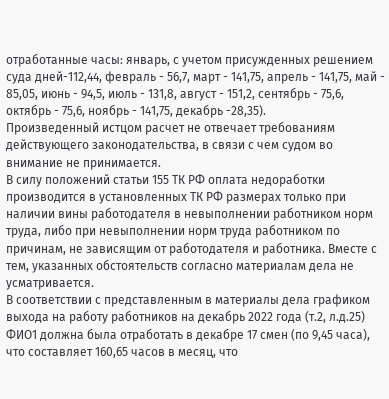отработанные часы: январь, с учетом присужденных решением суда дней-112,44, февраль - 56,7, март - 141,75, апрель - 141,75, май - 85,05, июнь - 94,5, июль - 131,8, август - 151,2, сентябрь - 75,6, октябрь - 75,6, ноябрь - 141,75, декабрь -28,35).
Произведенный истцом расчет не отвечает требованиям действующего законодательства, в связи с чем судом во внимание не принимается.
В силу положений статьи 155 ТК РФ оплата недоработки производится в установленных ТК РФ размерах только при наличии вины работодателя в невыполнении работником норм труда, либо при невыполнении норм труда работником по причинам, не зависящим от работодателя и работника. Вместе с тем, указанных обстоятельств согласно материалам дела не усматривается.
В соответствии с представленным в материалы дела графиком выхода на работу работников на декабрь 2022 года (т.2, л.д.25) ФИО1 должна была отработать в декабре 17 смен (по 9,45 часа), что составляет 160,65 часов в месяц, что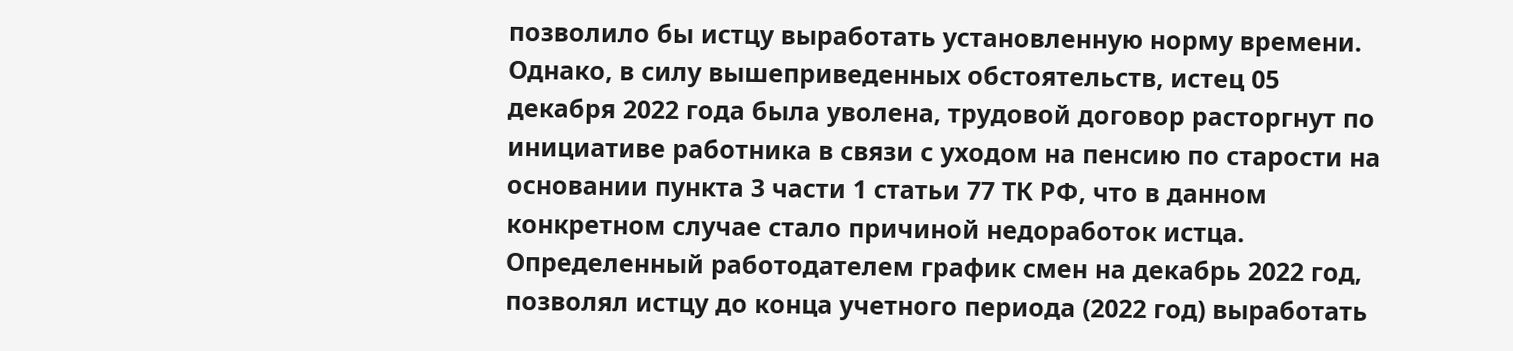позволило бы истцу выработать установленную норму времени.
Однако, в силу вышеприведенных обстоятельств, истец 05 декабря 2022 года была уволена, трудовой договор расторгнут по инициативе работника в связи с уходом на пенсию по старости на основании пункта 3 части 1 статьи 77 ТК РФ, что в данном конкретном случае стало причиной недоработок истца.
Определенный работодателем график смен на декабрь 2022 год, позволял истцу до конца учетного периода (2022 год) выработать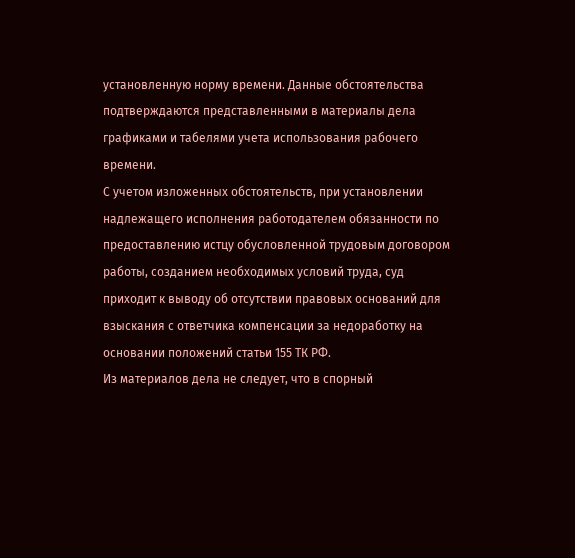установленную норму времени. Данные обстоятельства подтверждаются представленными в материалы дела графиками и табелями учета использования рабочего времени.
С учетом изложенных обстоятельств, при установлении надлежащего исполнения работодателем обязанности по предоставлению истцу обусловленной трудовым договором работы, созданием необходимых условий труда, суд приходит к выводу об отсутствии правовых оснований для взыскания с ответчика компенсации за недоработку на основании положений статьи 155 ТК РФ.
Из материалов дела не следует, что в спорный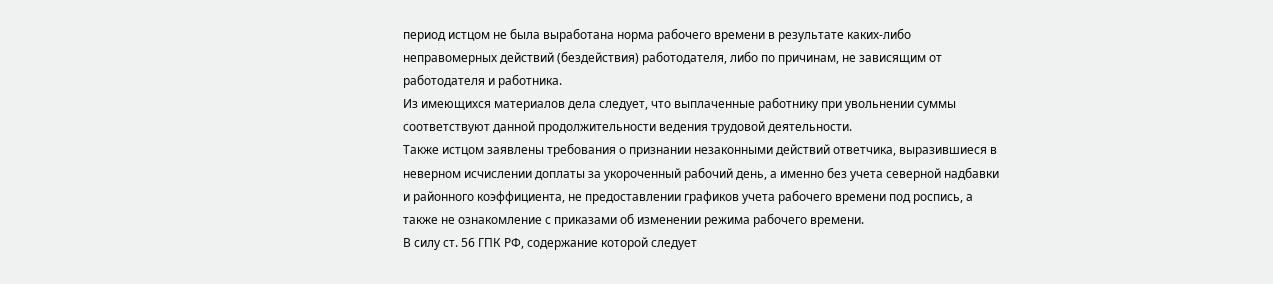период истцом не была выработана норма рабочего времени в результате каких-либо неправомерных действий (бездействия) работодателя, либо по причинам, не зависящим от работодателя и работника.
Из имеющихся материалов дела следует, что выплаченные работнику при увольнении суммы соответствуют данной продолжительности ведения трудовой деятельности.
Также истцом заявлены требования о признании незаконными действий ответчика, выразившиеся в неверном исчислении доплаты за укороченный рабочий день, а именно без учета северной надбавки и районного коэффициента, не предоставлении графиков учета рабочего времени под роспись, а также не ознакомление с приказами об изменении режима рабочего времени.
В силу ст. 56 ГПК РФ, содержание которой следует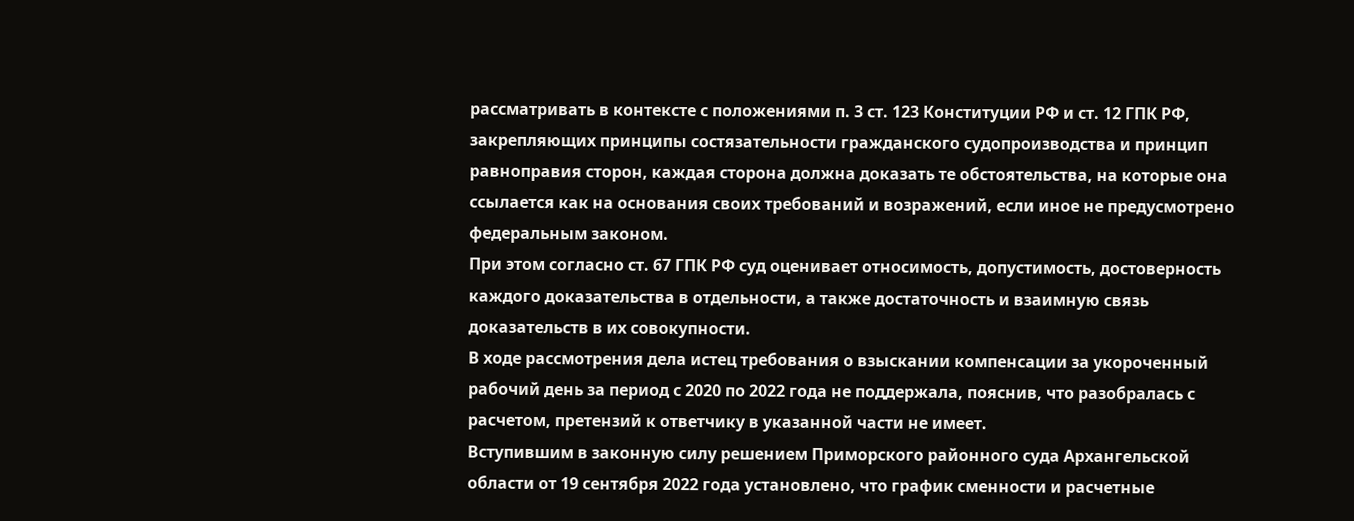рассматривать в контексте с положениями п. 3 ст. 123 Конституции РФ и ст. 12 ГПК РФ, закрепляющих принципы состязательности гражданского судопроизводства и принцип равноправия сторон, каждая сторона должна доказать те обстоятельства, на которые она ссылается как на основания своих требований и возражений, если иное не предусмотрено федеральным законом.
При этом согласно ст. 67 ГПК РФ суд оценивает относимость, допустимость, достоверность каждого доказательства в отдельности, а также достаточность и взаимную связь доказательств в их совокупности.
В ходе рассмотрения дела истец требования о взыскании компенсации за укороченный рабочий день за период с 2020 по 2022 года не поддержала, пояснив, что разобралась с расчетом, претензий к ответчику в указанной части не имеет.
Вступившим в законную силу решением Приморского районного суда Архангельской области от 19 сентября 2022 года установлено, что график сменности и расчетные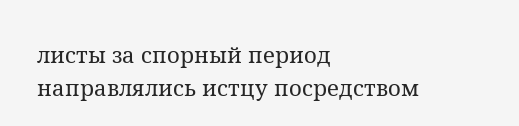листы за спорный период направлялись истцу посредством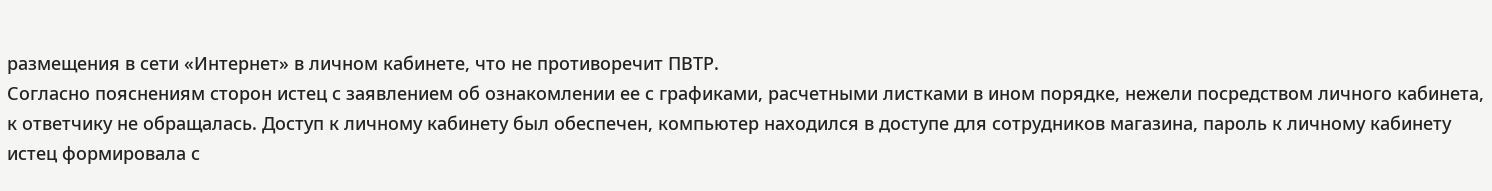размещения в сети «Интернет» в личном кабинете, что не противоречит ПВТР.
Согласно пояснениям сторон истец с заявлением об ознакомлении ее с графиками, расчетными листками в ином порядке, нежели посредством личного кабинета, к ответчику не обращалась. Доступ к личному кабинету был обеспечен, компьютер находился в доступе для сотрудников магазина, пароль к личному кабинету истец формировала с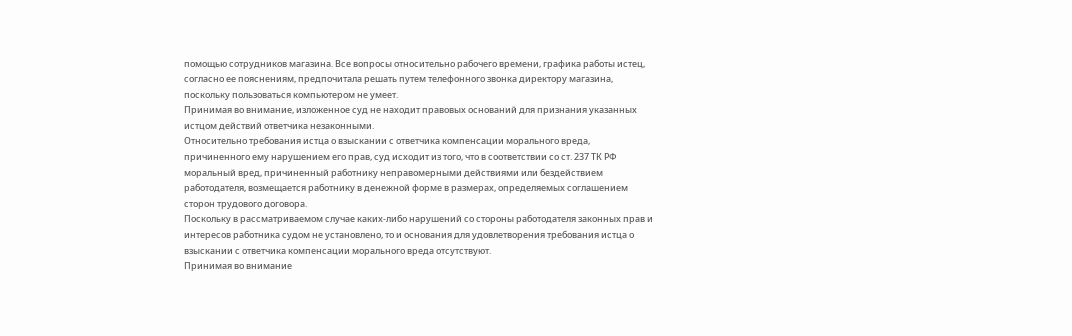помощью сотрудников магазина. Все вопросы относительно рабочего времени, графика работы истец, согласно ее пояснениям, предпочитала решать путем телефонного звонка директору магазина, поскольку пользоваться компьютером не умеет.
Принимая во внимание, изложенное суд не находит правовых оснований для признания указанных истцом действий ответчика незаконными.
Относительно требования истца о взыскании с ответчика компенсации морального вреда, причиненного ему нарушением его прав, суд исходит из того, что в соответствии со ст. 237 ТК РФ моральный вред, причиненный работнику неправомерными действиями или бездействием работодателя, возмещается работнику в денежной форме в размерах, определяемых соглашением сторон трудового договора.
Поскольку в рассматриваемом случае каких-либо нарушений со стороны работодателя законных прав и интересов работника судом не установлено, то и основания для удовлетворения требования истца о взыскании с ответчика компенсации морального вреда отсутствуют.
Принимая во внимание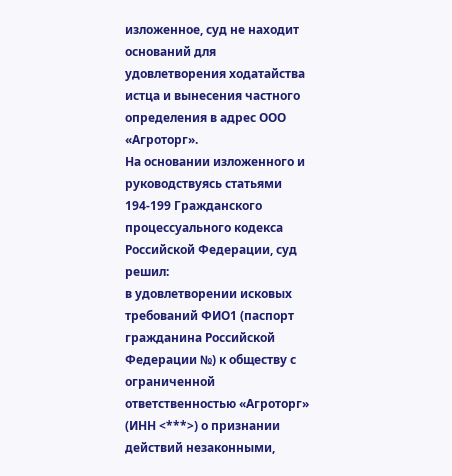изложенное, суд не находит оснований для удовлетворения ходатайства истца и вынесения частного определения в адрес ООО «Агроторг».
На основании изложенного и руководствуясь статьями 194-199 Гражданского процессуального кодекса Российской Федерации, суд
решил:
в удовлетворении исковых требований ФИО1 (паспорт гражданина Российской Федерации №) к обществу с ограниченной ответственностью «Агроторг» (ИНН <***>) о признании действий незаконными,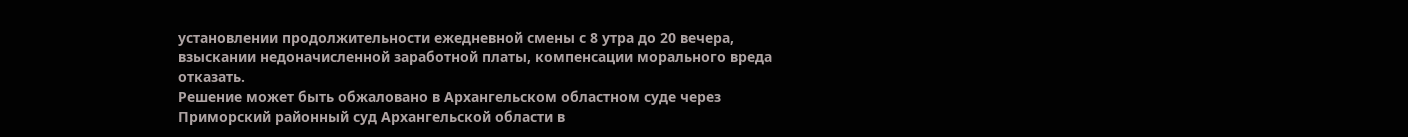установлении продолжительности ежедневной смены с 8 утра до 20 вечера, взыскании недоначисленной заработной платы, компенсации морального вреда отказать.
Решение может быть обжаловано в Архангельском областном суде через Приморский районный суд Архангельской области в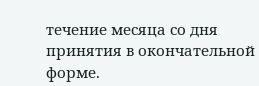течение месяца со дня принятия в окончательной форме.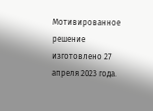Мотивированное решение изготовлено 27 апреля 2023 года.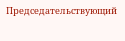Председательствующий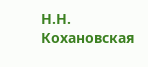Н.Н. Кохановская